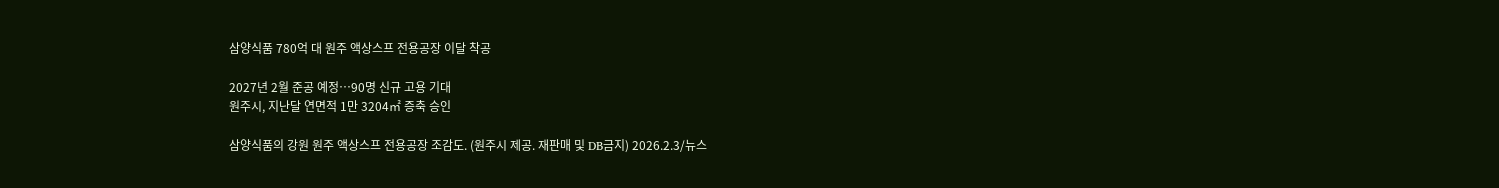삼양식품 780억 대 원주 액상스프 전용공장 이달 착공

2027년 2월 준공 예정…90명 신규 고용 기대
원주시, 지난달 연면적 1만 3204㎡ 증축 승인

삼양식품의 강원 원주 액상스프 전용공장 조감도. (원주시 제공. 재판매 및 DB금지) 2026.2.3/뉴스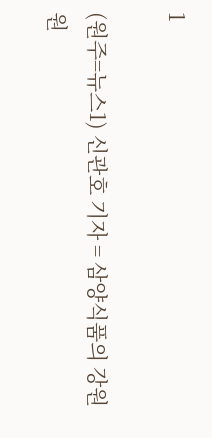1

(원주=뉴스1) 신관호 기자 = 삼양식품의 강원 원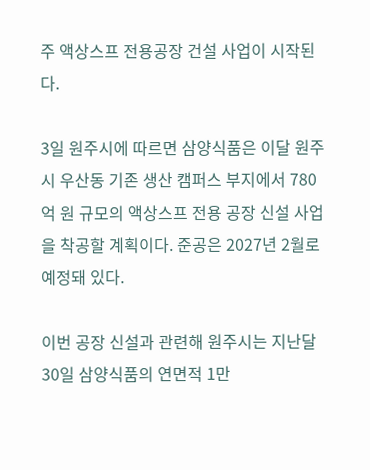주 액상스프 전용공장 건설 사업이 시작된다.

3일 원주시에 따르면 삼양식품은 이달 원주시 우산동 기존 생산 캠퍼스 부지에서 780억 원 규모의 액상스프 전용 공장 신설 사업을 착공할 계획이다. 준공은 2027년 2월로 예정돼 있다.

이번 공장 신설과 관련해 원주시는 지난달 30일 삼양식품의 연면적 1만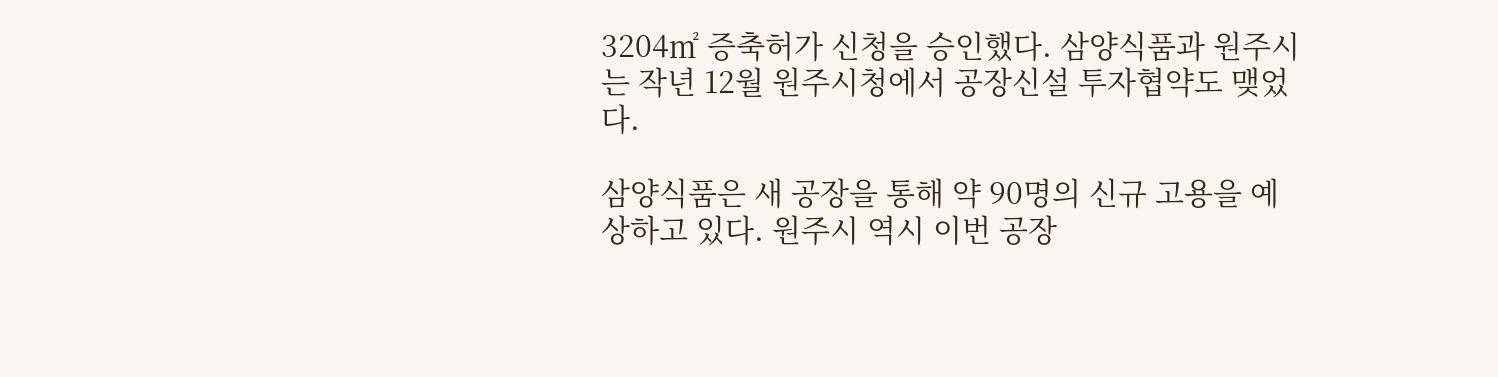3204㎡ 증축허가 신청을 승인했다. 삼양식품과 원주시는 작년 12월 원주시청에서 공장신설 투자협약도 맺었다.

삼양식품은 새 공장을 통해 약 90명의 신규 고용을 예상하고 있다. 원주시 역시 이번 공장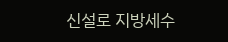신설로 지방세수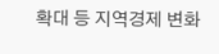확대 등 지역경제 변화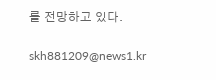를 전망하고 있다.

skh881209@news1.kr